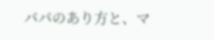パパのあり方と、マ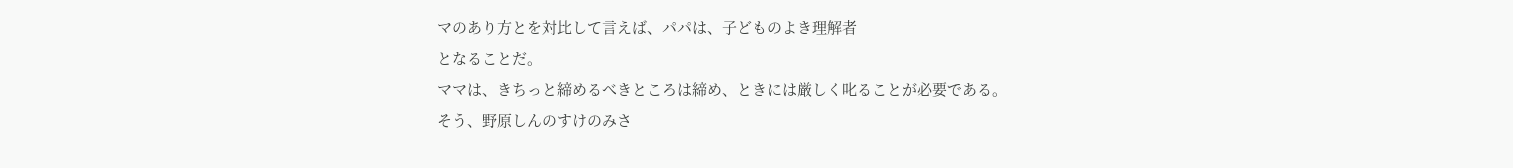マのあり方とを対比して言えば、パパは、子どものよき理解者
となることだ。
ママは、きちっと締めるべきところは締め、ときには厳しく叱ることが必要である。
そう、野原しんのすけのみさ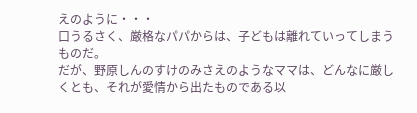えのように・・・
口うるさく、厳格なパパからは、子どもは離れていってしまうものだ。
だが、野原しんのすけのみさえのようなママは、どんなに厳しくとも、それが愛情から出たものである以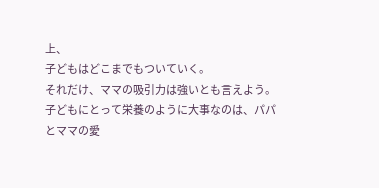上、
子どもはどこまでもついていく。
それだけ、ママの吸引力は強いとも言えよう。
子どもにとって栄養のように大事なのは、パパとママの愛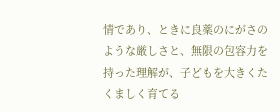情であり、ときに良薬のにがさの
ような厳しさと、無限の包容力を持った理解が、子どもを大きくたくましく育てる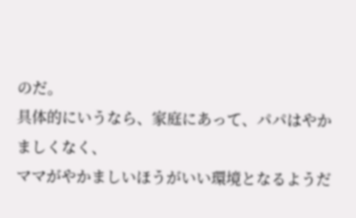のだ。
具体的にいうなら、家庭にあって、パパはやかましくなく、
ママがやかましいほうがいい環境となるようだ